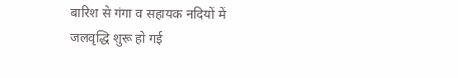बारिश से गंगा व सहायक नदियों में जलवृद्धि शुरू हो गई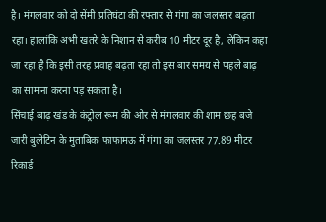है। मंगलवार को दो सेंमी प्रतिघंटा की रफ्तार से गंगा का जलस्तर बढ़ता रहा। हालांकि अभी खतरे के निशान से करीब 10 मीटर दूर है, लेकिन कहा जा रहा है कि इसी तरह प्रवाह बढ़ता रहा तो इस बार समय से पहले बाढ़ का सामना करना पड़ सकता है।
सिंचाई बाढ़ खंड के कंट्रोल रूम की ओर से मंगलवार की शाम छह बजे जारी बुलेटिन के मुताबिक फाफामऊ में गंगा का जलस्तर 77.89 मीटर रिकार्ड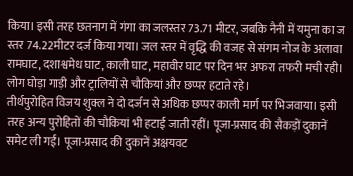किया। इसी तरह छतनाग में गंगा का जलस्तर 73.71 मीटर, जबकि नैनी में यमुना का ज स्तर 74.22मीटर दर्ज किया गया। जल स्तर में वृद्धि की वजह से संगम नोज के अलावा रामघाट, दशाश्वमेध घाट, काली घाट, महावीर घाट पर दिन भर अफरा तफरी मची रही। लोग घोड़ा गाड़ी और ट्रालियों से चौकियां और छप्पर हटाते रहे।
तीर्थपुरोहित विजय शुक्ल ने दो दर्जन से अधिक छप्पर काली मार्ग पर भिजवाया। इसी तरह अन्य पुरोहितों की चौकियां भी हटाई जाती रहीं। पूजा-प्रसाद की सैकड़ों दुकानें समेट ली गईं। पूजा-प्रसाद की दुकानें अक्षयवट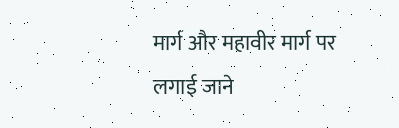मार्ग और महावीर मार्ग पर लगाई जाने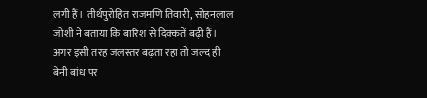लगी हैं। तीर्थपुरोहित राजमणि तिवारी, सोहनलाल जोशी ने बताया कि बारिश से दिक्कतें बढ़ी हैं। अगर इसी तरह जलस्तर बढ़ता रहा तो जल्द ही बेनी बांध पर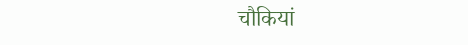चौकियां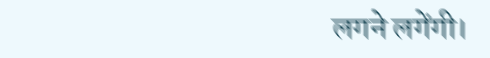लगने लगेंगी।